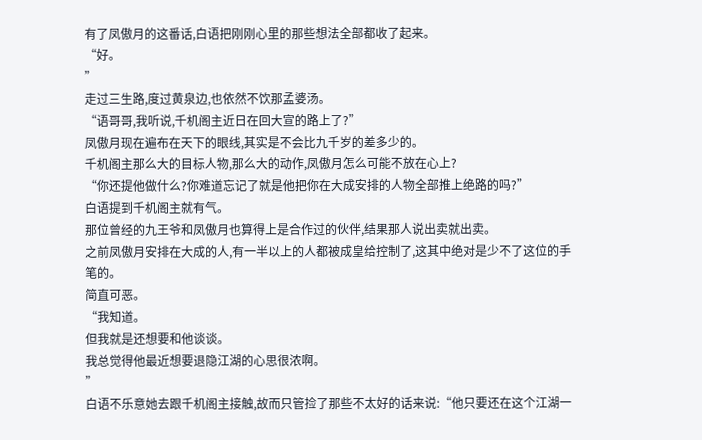有了凤傲月的这番话,白语把刚刚心里的那些想法全部都收了起来。
“好。
”
走过三生路,度过黄泉边,也依然不饮那孟婆汤。
“语哥哥,我听说,千机阁主近日在回大宣的路上了?”
凤傲月现在遍布在天下的眼线,其实是不会比九千岁的差多少的。
千机阁主那么大的目标人物,那么大的动作,凤傲月怎么可能不放在心上?
“你还提他做什么?你难道忘记了就是他把你在大成安排的人物全部推上绝路的吗?”
白语提到千机阁主就有气。
那位曾经的九王爷和凤傲月也算得上是合作过的伙伴,结果那人说出卖就出卖。
之前凤傲月安排在大成的人,有一半以上的人都被成皇给控制了,这其中绝对是少不了这位的手笔的。
简直可恶。
“我知道。
但我就是还想要和他谈谈。
我总觉得他最近想要退隐江湖的心思很浓啊。
”
白语不乐意她去跟千机阁主接触,故而只管捡了那些不太好的话来说:“他只要还在这个江湖一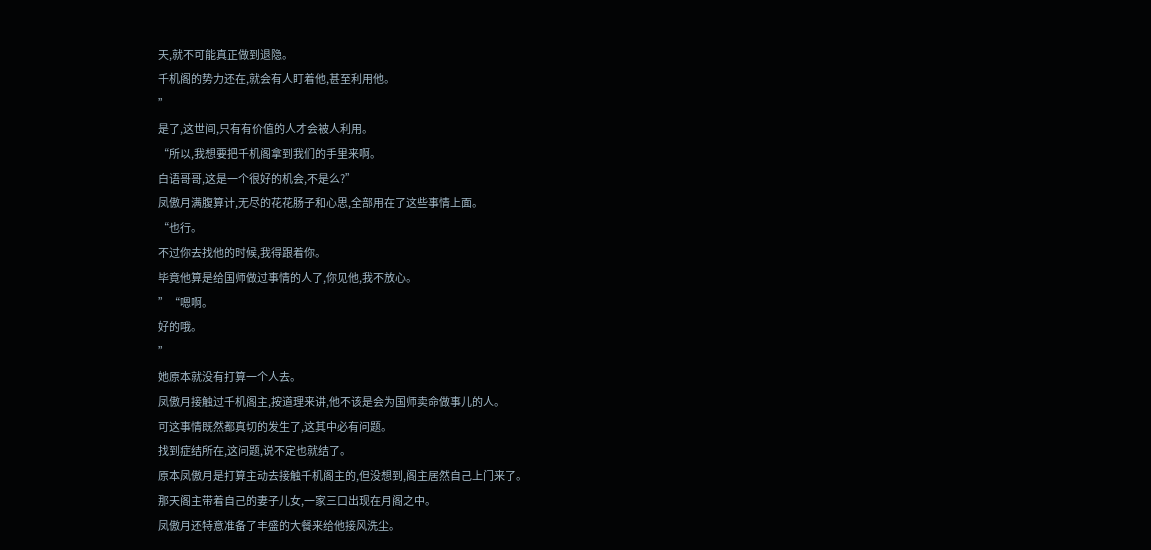天,就不可能真正做到退隐。
千机阁的势力还在,就会有人盯着他,甚至利用他。
”
是了,这世间,只有有价值的人才会被人利用。
“所以,我想要把千机阁拿到我们的手里来啊。
白语哥哥,这是一个很好的机会,不是么?”
凤傲月满腹算计,无尽的花花肠子和心思,全部用在了这些事情上面。
“也行。
不过你去找他的时候,我得跟着你。
毕竟他算是给国师做过事情的人了,你见他,我不放心。
”“嗯啊。
好的哦。
”
她原本就没有打算一个人去。
凤傲月接触过千机阁主,按道理来讲,他不该是会为国师卖命做事儿的人。
可这事情既然都真切的发生了,这其中必有问题。
找到症结所在,这问题,说不定也就结了。
原本凤傲月是打算主动去接触千机阁主的,但没想到,阁主居然自己上门来了。
那天阁主带着自己的妻子儿女,一家三口出现在月阁之中。
凤傲月还特意准备了丰盛的大餐来给他接风洗尘。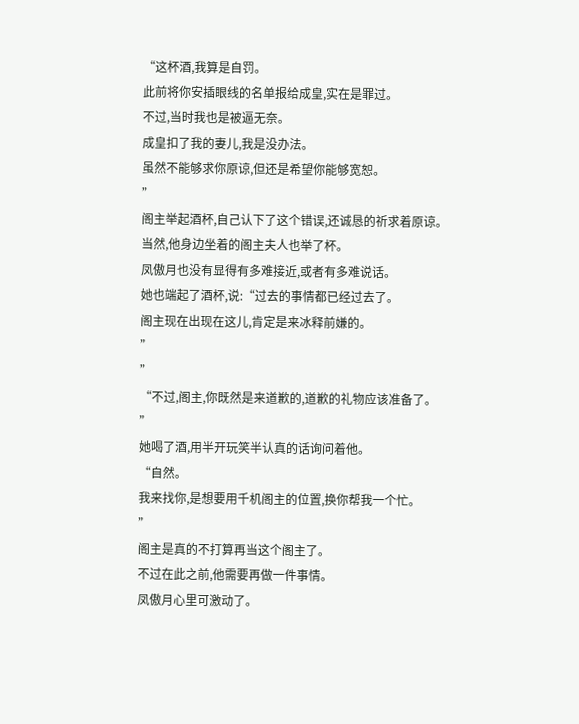“这杯酒,我算是自罚。
此前将你安插眼线的名单报给成皇,实在是罪过。
不过,当时我也是被逼无奈。
成皇扣了我的妻儿,我是没办法。
虽然不能够求你原谅,但还是希望你能够宽恕。
”
阁主举起酒杯,自己认下了这个错误,还诚恳的祈求着原谅。
当然,他身边坐着的阁主夫人也举了杯。
凤傲月也没有显得有多难接近,或者有多难说话。
她也端起了酒杯,说:“过去的事情都已经过去了。
阁主现在出现在这儿,肯定是来冰释前嫌的。
”
”
“不过,阁主,你既然是来道歉的,道歉的礼物应该准备了。
”
她喝了酒,用半开玩笑半认真的话询问着他。
“自然。
我来找你,是想要用千机阁主的位置,换你帮我一个忙。
”
阁主是真的不打算再当这个阁主了。
不过在此之前,他需要再做一件事情。
凤傲月心里可激动了。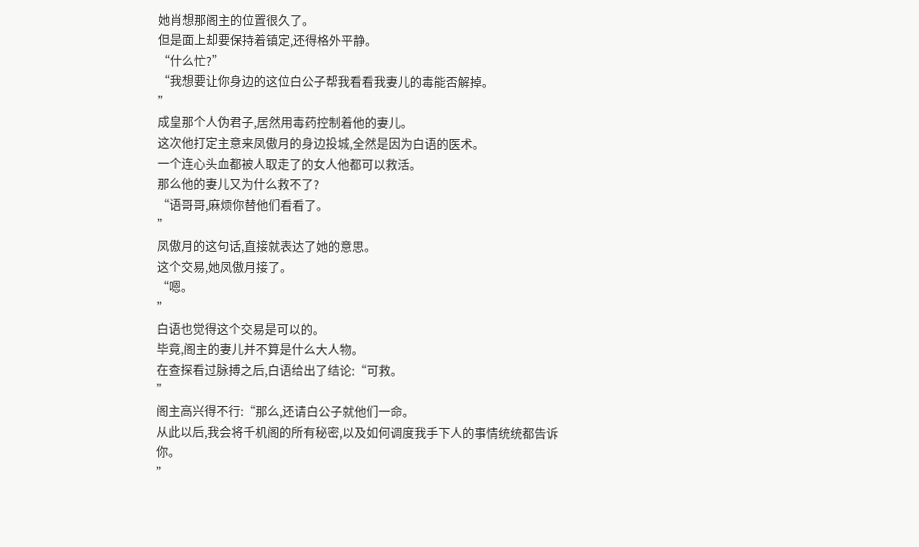她肖想那阁主的位置很久了。
但是面上却要保持着镇定,还得格外平静。
“什么忙?”
“我想要让你身边的这位白公子帮我看看我妻儿的毒能否解掉。
”
成皇那个人伪君子,居然用毒药控制着他的妻儿。
这次他打定主意来凤傲月的身边投城,全然是因为白语的医术。
一个连心头血都被人取走了的女人他都可以救活。
那么他的妻儿又为什么救不了?
“语哥哥,麻烦你替他们看看了。
”
凤傲月的这句话,直接就表达了她的意思。
这个交易,她凤傲月接了。
“嗯。
”
白语也觉得这个交易是可以的。
毕竟,阁主的妻儿并不算是什么大人物。
在查探看过脉搏之后,白语给出了结论:“可救。
”
阁主高兴得不行:“那么,还请白公子就他们一命。
从此以后,我会将千机阁的所有秘密,以及如何调度我手下人的事情统统都告诉你。
”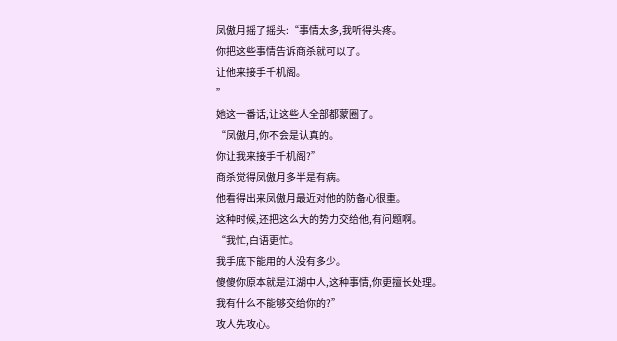凤傲月摇了摇头:“事情太多,我听得头疼。
你把这些事情告诉商杀就可以了。
让他来接手千机阁。
”
她这一番话,让这些人全部都蒙圈了。
“凤傲月,你不会是认真的。
你让我来接手千机阁?”
商杀觉得凤傲月多半是有病。
他看得出来凤傲月最近对他的防备心很重。
这种时候,还把这么大的势力交给他,有问题啊。
“我忙,白语更忙。
我手底下能用的人没有多少。
傻傻你原本就是江湖中人,这种事情,你更擅长处理。
我有什么不能够交给你的?”
攻人先攻心。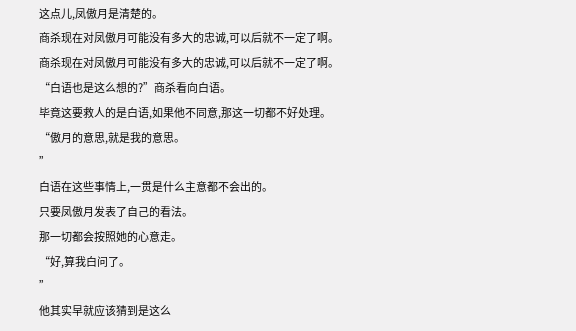这点儿,凤傲月是清楚的。
商杀现在对凤傲月可能没有多大的忠诚,可以后就不一定了啊。
商杀现在对凤傲月可能没有多大的忠诚,可以后就不一定了啊。
“白语也是这么想的?”商杀看向白语。
毕竟这要救人的是白语,如果他不同意,那这一切都不好处理。
“傲月的意思,就是我的意思。
”
白语在这些事情上,一贯是什么主意都不会出的。
只要凤傲月发表了自己的看法。
那一切都会按照她的心意走。
“好,算我白问了。
”
他其实早就应该猜到是这么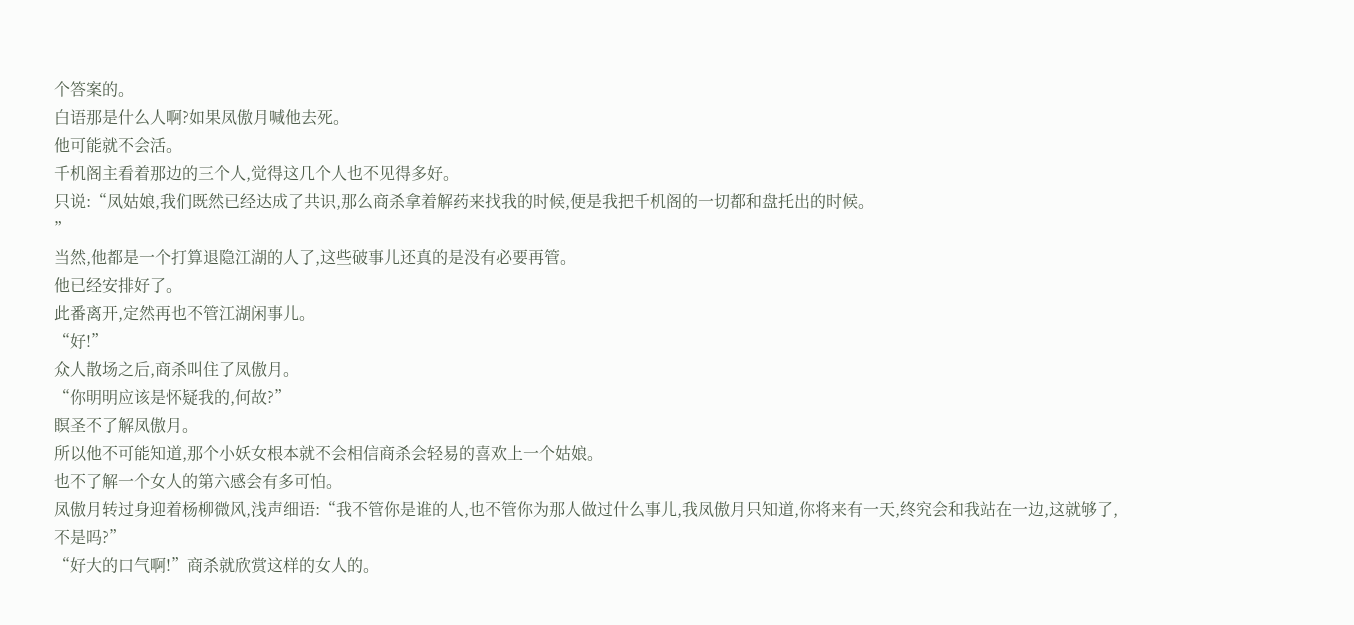个答案的。
白语那是什么人啊?如果凤傲月喊他去死。
他可能就不会活。
千机阁主看着那边的三个人,觉得这几个人也不见得多好。
只说:“凤姑娘,我们既然已经达成了共识,那么商杀拿着解药来找我的时候,便是我把千机阁的一切都和盘托出的时候。
”
当然,他都是一个打算退隐江湖的人了,这些破事儿还真的是没有必要再管。
他已经安排好了。
此番离开,定然再也不管江湖闲事儿。
“好!”
众人散场之后,商杀叫住了凤傲月。
“你明明应该是怀疑我的,何故?”
瞑圣不了解凤傲月。
所以他不可能知道,那个小妖女根本就不会相信商杀会轻易的喜欢上一个姑娘。
也不了解一个女人的第六感会有多可怕。
凤傲月转过身迎着杨柳微风,浅声细语:“我不管你是谁的人,也不管你为那人做过什么事儿,我凤傲月只知道,你将来有一天,终究会和我站在一边,这就够了,不是吗?”
“好大的口气啊!”商杀就欣赏这样的女人的。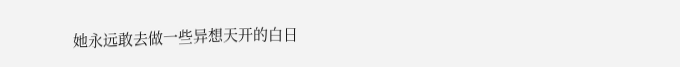她永远敢去做一些异想天开的白日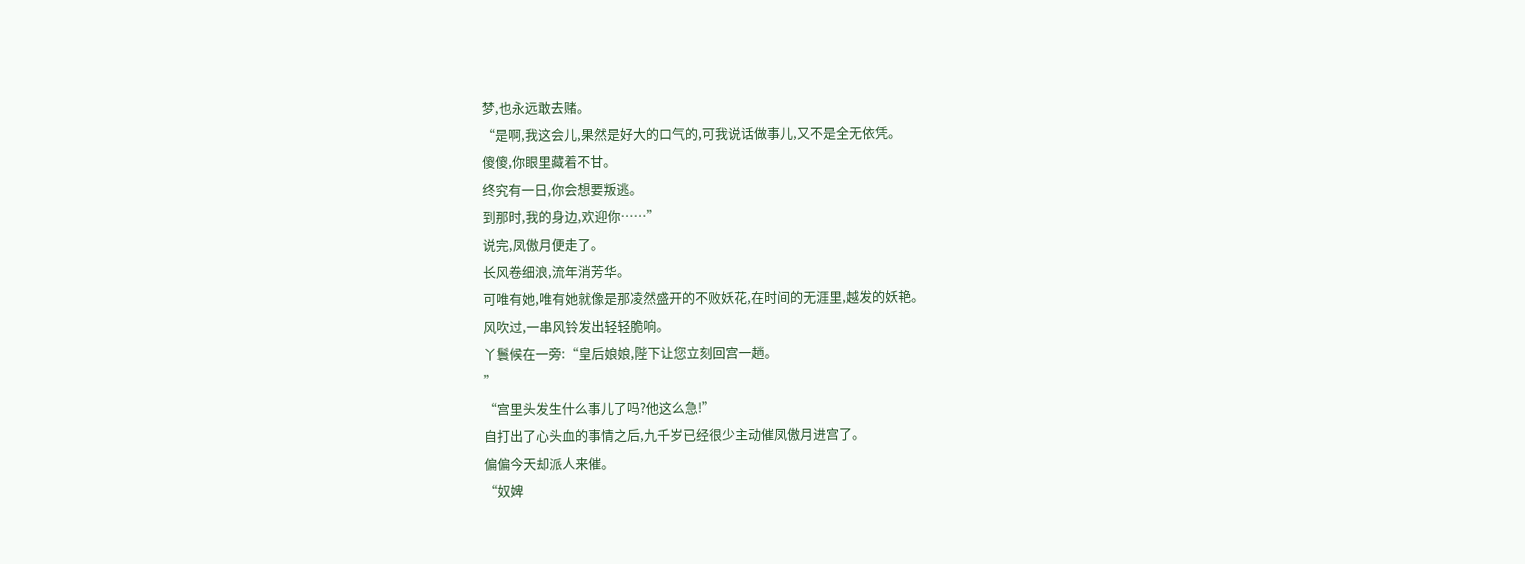梦,也永远敢去赌。
“是啊,我这会儿,果然是好大的口气的,可我说话做事儿,又不是全无依凭。
傻傻,你眼里藏着不甘。
终究有一日,你会想要叛逃。
到那时,我的身边,欢迎你……”
说完,凤傲月便走了。
长风卷细浪,流年消芳华。
可唯有她,唯有她就像是那凌然盛开的不败妖花,在时间的无涯里,越发的妖艳。
风吹过,一串风铃发出轻轻脆响。
丫鬟候在一旁:“皇后娘娘,陛下让您立刻回宫一趟。
”
“宫里头发生什么事儿了吗?他这么急!”
自打出了心头血的事情之后,九千岁已经很少主动催凤傲月进宫了。
偏偏今天却派人来催。
“奴婢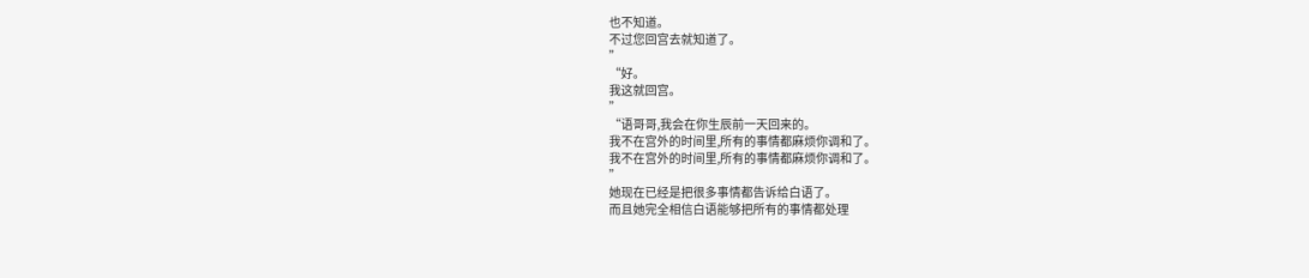也不知道。
不过您回宫去就知道了。
”
“好。
我这就回宫。
”
“语哥哥,我会在你生辰前一天回来的。
我不在宫外的时间里,所有的事情都麻烦你调和了。
我不在宫外的时间里,所有的事情都麻烦你调和了。
”
她现在已经是把很多事情都告诉给白语了。
而且她完全相信白语能够把所有的事情都处理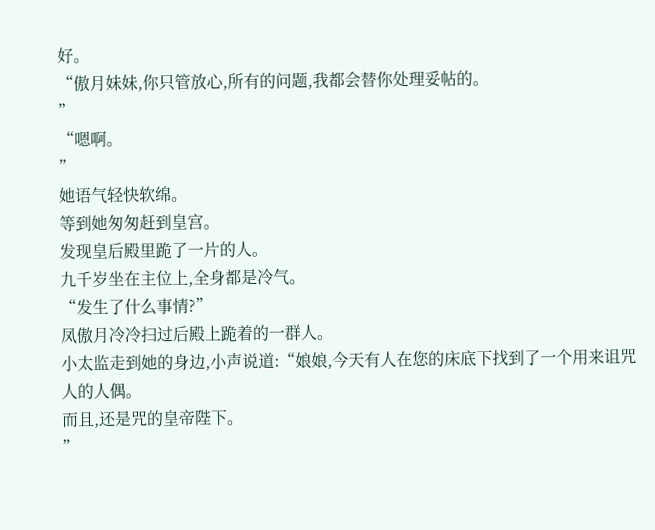好。
“傲月妹妹,你只管放心,所有的问题,我都会替你处理妥帖的。
”
“嗯啊。
”
她语气轻快软绵。
等到她匆匆赶到皇宫。
发现皇后殿里跪了一片的人。
九千岁坐在主位上,全身都是冷气。
“发生了什么事情?”
凤傲月冷冷扫过后殿上跪着的一群人。
小太监走到她的身边,小声说道:“娘娘,今天有人在您的床底下找到了一个用来诅咒人的人偶。
而且,还是咒的皇帝陛下。
”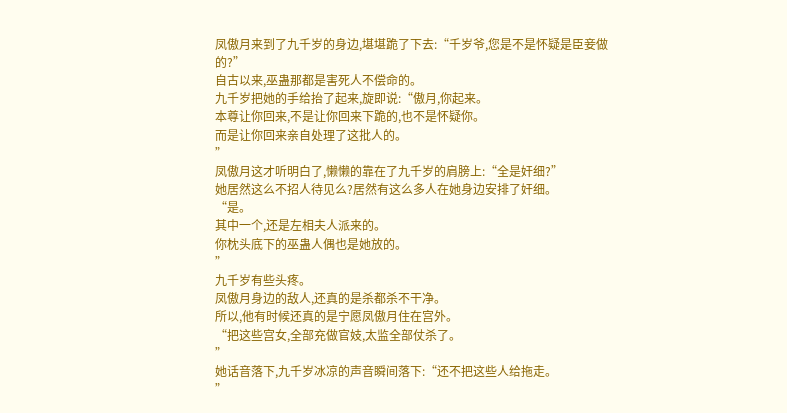凤傲月来到了九千岁的身边,堪堪跪了下去:“千岁爷,您是不是怀疑是臣妾做的?”
自古以来,巫蛊那都是害死人不偿命的。
九千岁把她的手给抬了起来,旋即说:“傲月,你起来。
本尊让你回来,不是让你回来下跪的,也不是怀疑你。
而是让你回来亲自处理了这批人的。
”
凤傲月这才听明白了,懒懒的靠在了九千岁的肩膀上:“全是奸细?”
她居然这么不招人待见么?居然有这么多人在她身边安排了奸细。
“是。
其中一个,还是左相夫人派来的。
你枕头底下的巫蛊人偶也是她放的。
”
九千岁有些头疼。
凤傲月身边的敌人,还真的是杀都杀不干净。
所以,他有时候还真的是宁愿凤傲月住在宫外。
“把这些宫女,全部充做官妓,太监全部仗杀了。
”
她话音落下,九千岁冰凉的声音瞬间落下:“还不把这些人给拖走。
”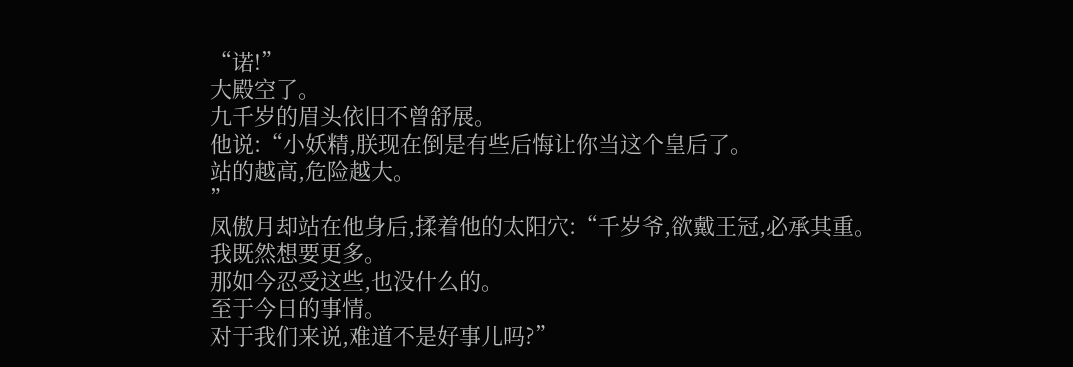“诺!”
大殿空了。
九千岁的眉头依旧不曾舒展。
他说:“小妖精,朕现在倒是有些后悔让你当这个皇后了。
站的越高,危险越大。
”
凤傲月却站在他身后,揉着他的太阳穴:“千岁爷,欲戴王冠,必承其重。
我既然想要更多。
那如今忍受这些,也没什么的。
至于今日的事情。
对于我们来说,难道不是好事儿吗?”